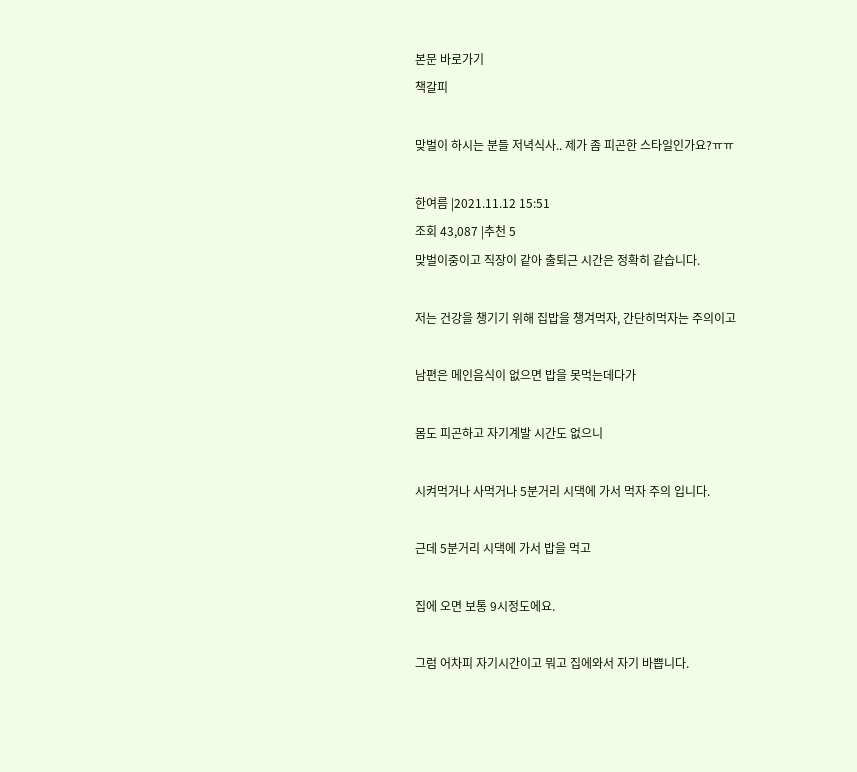본문 바로가기
책갈피

맞벌이 하시는 분들 저녁식사.. 제가 좀 피곤한 스타일인가요?ㅠㅠ

한여름 |2021.11.12 15:51
조회 43,087 |추천 5
맞벌이중이고 직장이 같아 출퇴근 시간은 정확히 같습니다.

저는 건강을 챙기기 위해 집밥을 챙겨먹자, 간단히먹자는 주의이고

남편은 메인음식이 없으면 밥을 못먹는데다가

몸도 피곤하고 자기계발 시간도 없으니

시켜먹거나 사먹거나 5분거리 시댁에 가서 먹자 주의 입니다.

근데 5분거리 시댁에 가서 밥을 먹고

집에 오면 보통 9시정도에요.

그럼 어차피 자기시간이고 뭐고 집에와서 자기 바쁩니다.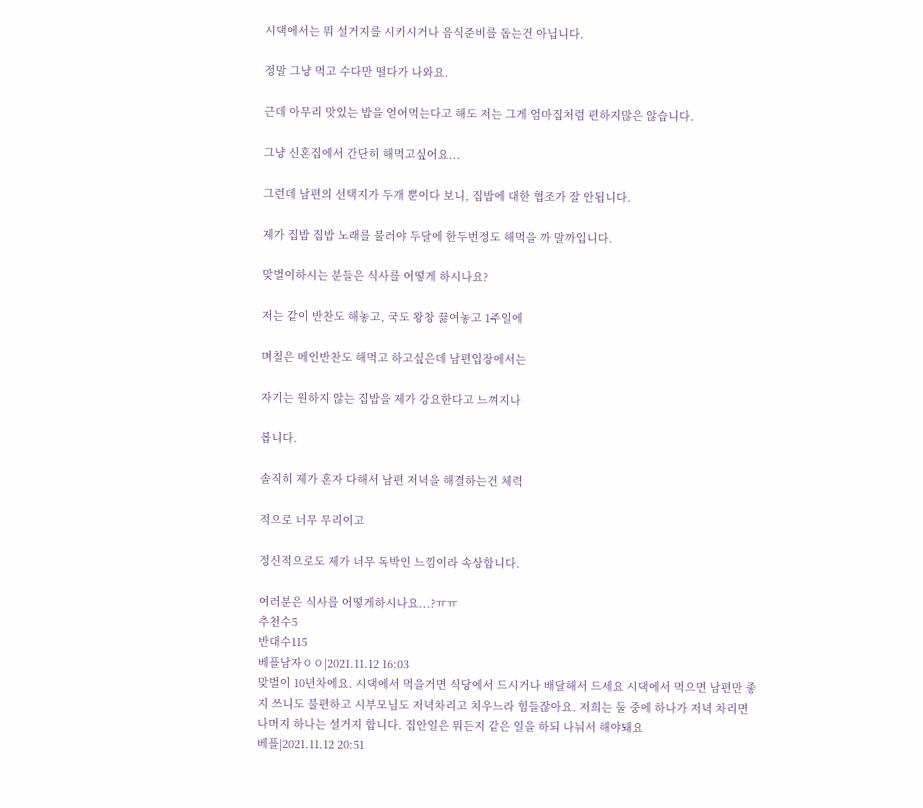시댁에서는 뭐 설거지를 시키시거나 음식준비를 돕는건 아닙니다.

정말 그냥 먹고 수다만 떨다가 나와요.

근데 아무리 맛있는 밥을 얻어먹는다고 해도 저는 그게 엄마집처럼 편하지많은 않습니다.

그냥 신혼집에서 간단히 해먹고싶어요...

그런데 남편의 선택지가 두개 뿐이다 보니, 집밥에 대한 협조가 잘 안됩니다.

제가 집밥 집밥 노래를 불러야 두달에 한두번정도 해먹을 까 말까입니다.

맞벌이하시는 분들은 식사를 어떻게 하시나요?

저는 같이 반찬도 해놓고, 국도 왕창 끓여놓고 1주일에

며칠은 메인반찬도 해먹고 하고싶은데 남편입장에서는

자기는 원하지 않는 집밥을 제가 강요한다고 느껴지나

봅니다.

솔직히 제가 혼자 다해서 남편 저녁을 해결하는건 체력

적으로 너무 무리이고

정신적으로도 제가 너무 독박인 느낌이라 속상합니다.

여러분은 식사를 어떻게하시나요...?ㅠㅠ
추천수5
반대수115
베플남자ㅇㅇ|2021.11.12 16:03
맞벌이 10년차에요. 시댁에서 먹을거면 식당에서 드시거나 배달해서 드세요 시댁에서 먹으면 남편만 좋지 쓰니도 불편하고 시부모님도 저녁차리고 치우느라 힘들잖아요. 저희는 둘 중에 하나가 저녁 차리면 나머지 하나는 설거지 합니다. 집안일은 뭐든지 같은 일을 하되 나눠서 해야돼요
베플|2021.11.12 20:51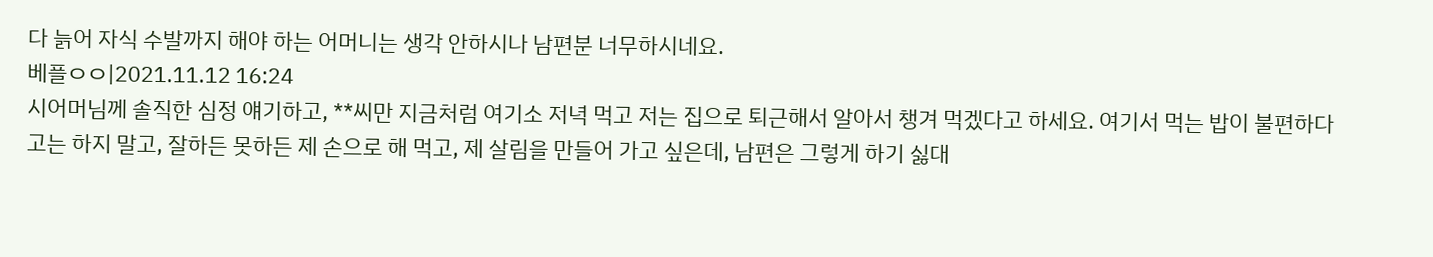다 늙어 자식 수발까지 해야 하는 어머니는 생각 안하시나 남편분 너무하시네요.
베플ㅇㅇ|2021.11.12 16:24
시어머님께 솔직한 심정 얘기하고, **씨만 지금처럼 여기소 저녁 먹고 저는 집으로 퇴근해서 알아서 챙겨 먹겠다고 하세요. 여기서 먹는 밥이 불편하다고는 하지 말고, 잘하든 못하든 제 손으로 해 먹고, 제 살림을 만들어 가고 싶은데, 남편은 그렇게 하기 싫대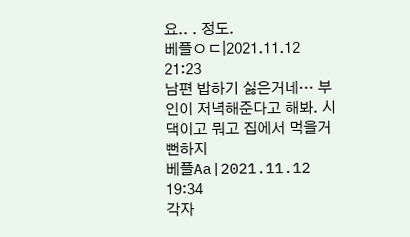요.. . 정도.
베플ㅇㄷ|2021.11.12 21:23
남편 밥하기 싫은거네… 부인이 저녁해준다고 해봐. 시댁이고 뭐고 집에서 먹을거 뻔하지
베플Aa|2021.11.12 19:34
각자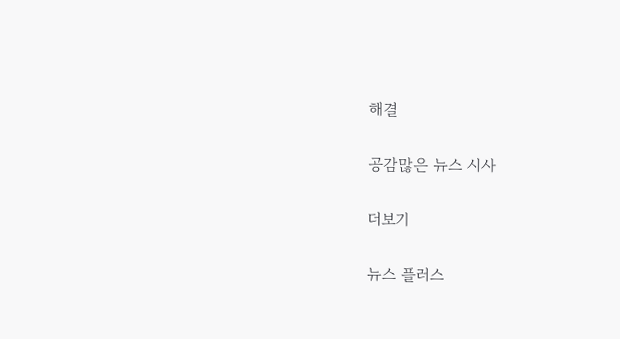해결

공감많은 뉴스 시사

더보기

뉴스 플러스